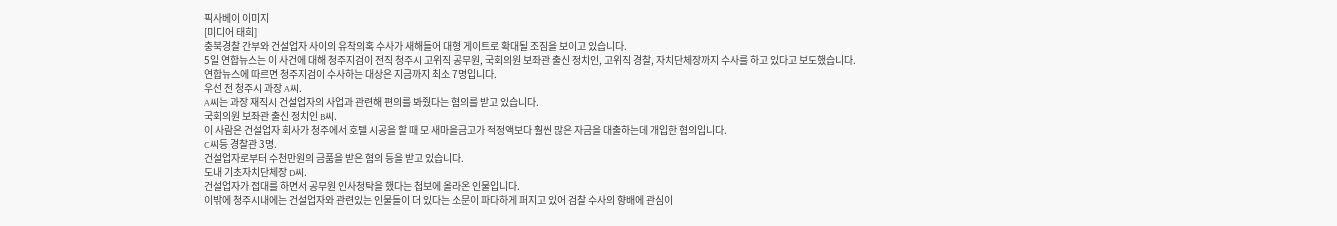픽사베이 이미지
[미디어 태희]
충북경찰 간부와 건설업자 사이의 유착의혹 수사가 새해들어 대형 게이트로 확대될 조짐을 보이고 있습니다.
5일 연합뉴스는 이 사건에 대해 청주지검이 전직 청주시 고위직 공무원, 국회의원 보좌관 출신 정치인, 고위직 경찰, 자치단체장까지 수사를 하고 있다고 보도했습니다.
연합뉴스에 따르면 청주지검이 수사하는 대상은 지금까지 최소 7명입니다.
우선 전 청주시 과장 A씨.
A씨는 과장 재직시 건설업자의 사업과 관련해 편의를 봐줬다는 혐의를 받고 있습니다.
국회의원 보좌관 출신 정치인 B씨.
이 사람은 건설업자 회사가 청주에서 호텔 시공을 할 때 모 새마을금고가 적정액보다 훨씬 많은 자금을 대출하는데 개입한 혐의입니다.
C씨등 경찰관 3명.
건설업자로부터 수천만원의 금품을 받은 혐의 등을 받고 있습니다.
도내 기초자치단체장 D씨.
건설업자가 접대를 하면서 공무원 인사청탁을 했다는 첩보에 올라온 인물입니다.
이밖에 청주시내에는 건설업자와 관련있는 인물들이 더 있다는 소문이 파다하게 퍼지고 있어 검찰 수사의 향배에 관심이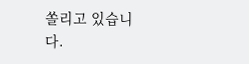쏠리고 있습니다.